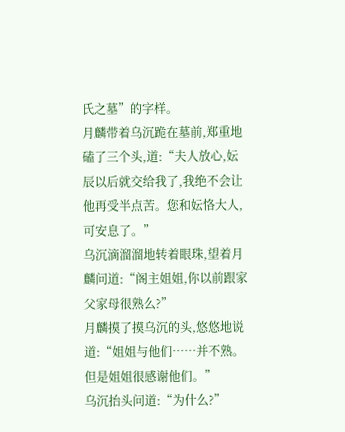氏之墓”的字样。
月麟带着乌沉跪在墓前,郑重地磕了三个头,道:“夫人放心,妘辰以后就交给我了,我绝不会让他再受半点苦。您和妘恪大人,可安息了。”
乌沉滴溜溜地转着眼珠,望着月麟问道:“阁主姐姐,你以前跟家父家母很熟么?”
月麟摸了摸乌沉的头,悠悠地说道:“姐姐与他们……并不熟。但是姐姐很感谢他们。”
乌沉抬头问道:“为什么?”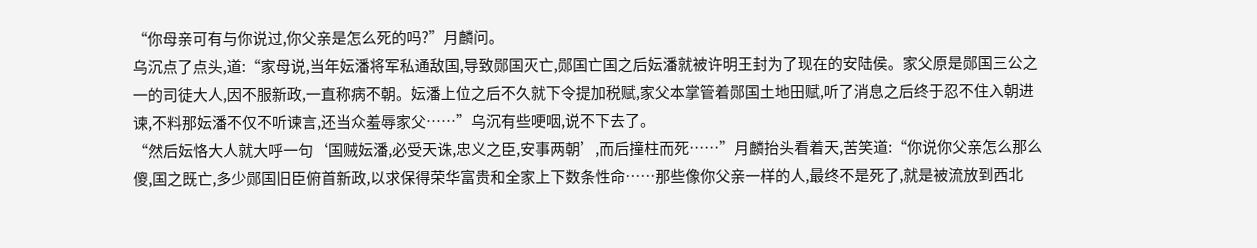“你母亲可有与你说过,你父亲是怎么死的吗?”月麟问。
乌沉点了点头,道:“家母说,当年妘潘将军私通敌国,导致郧国灭亡,郧国亡国之后妘潘就被许明王封为了现在的安陆侯。家父原是郧国三公之一的司徒大人,因不服新政,一直称病不朝。妘潘上位之后不久就下令提加税赋,家父本掌管着郧国土地田赋,听了消息之后终于忍不住入朝进谏,不料那妘潘不仅不听谏言,还当众羞辱家父……”乌沉有些哽咽,说不下去了。
“然后妘恪大人就大呼一句‘国贼妘潘,必受天诛,忠义之臣,安事两朝’,而后撞柱而死……”月麟抬头看着天,苦笑道:“你说你父亲怎么那么傻,国之既亡,多少郧国旧臣俯首新政,以求保得荣华富贵和全家上下数条性命……那些像你父亲一样的人,最终不是死了,就是被流放到西北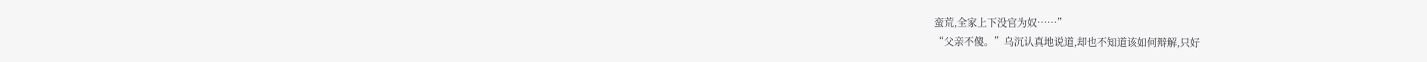蛮荒,全家上下没官为奴……”
“父亲不傻。”乌沉认真地说道,却也不知道该如何辩解,只好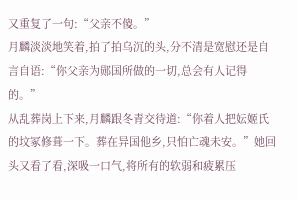又重复了一句:“父亲不傻。”
月麟淡淡地笑着,拍了拍乌沉的头,分不清是宽慰还是自言自语:“你父亲为郧国所做的一切,总会有人记得的。”
从乱葬岗上下来,月麟跟冬青交待道:“你着人把妘姬氏的坟冢修葺一下。葬在异国他乡,只怕亡魂未安。”她回头又看了看,深吸一口气,将所有的软弱和疲累压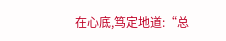在心底,笃定地道:“总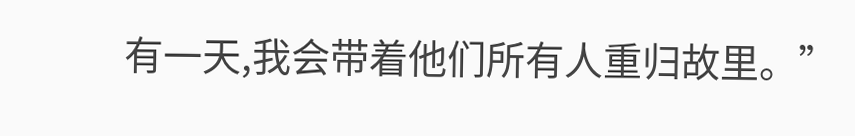有一天,我会带着他们所有人重归故里。”